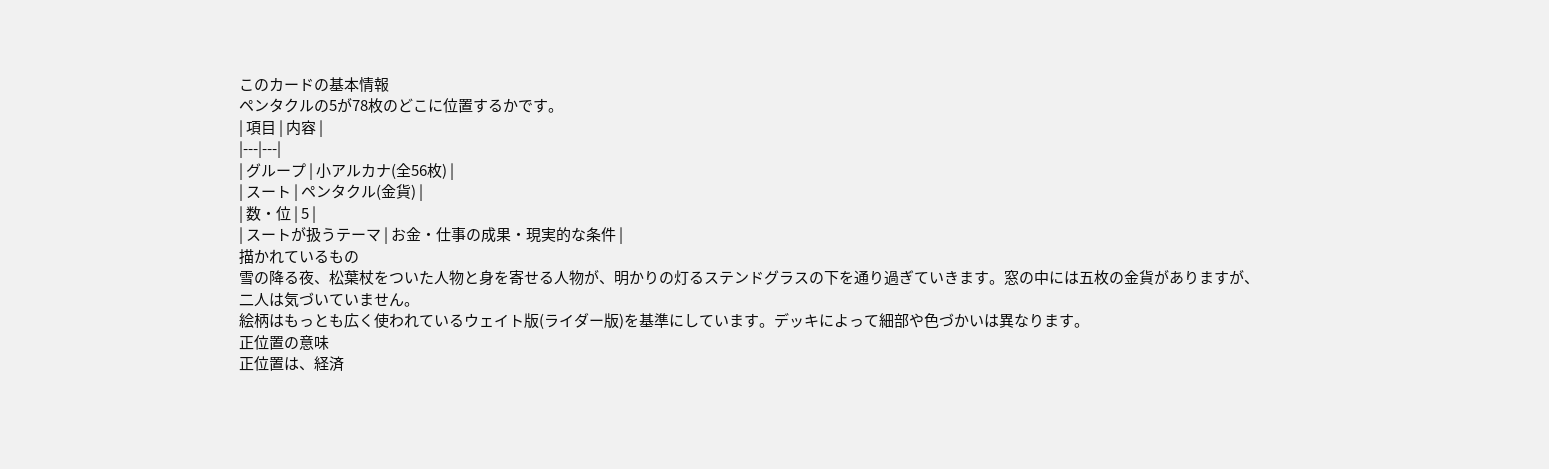このカードの基本情報
ペンタクルの5が78枚のどこに位置するかです。
| 項目 | 内容 |
|---|---|
| グループ | 小アルカナ(全56枚) |
| スート | ペンタクル(金貨) |
| 数・位 | 5 |
| スートが扱うテーマ | お金・仕事の成果・現実的な条件 |
描かれているもの
雪の降る夜、松葉杖をついた人物と身を寄せる人物が、明かりの灯るステンドグラスの下を通り過ぎていきます。窓の中には五枚の金貨がありますが、二人は気づいていません。
絵柄はもっとも広く使われているウェイト版(ライダー版)を基準にしています。デッキによって細部や色づかいは異なります。
正位置の意味
正位置は、経済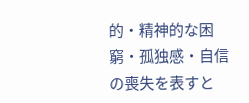的・精神的な困窮・孤独感・自信の喪失を表すと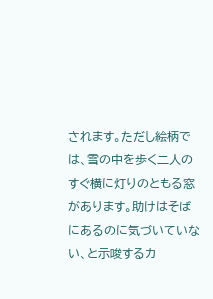されます。ただし絵柄では、雪の中を歩く二人のすぐ横に灯りのともる窓があります。助けはそばにあるのに気づいていない、と示唆するカ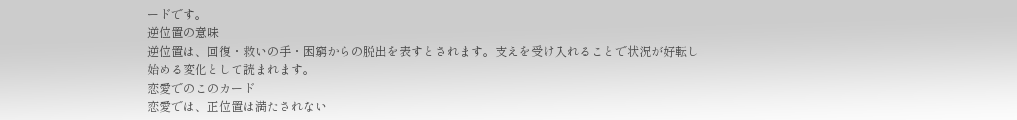ードです。
逆位置の意味
逆位置は、回復・救いの手・困窮からの脱出を表すとされます。支えを受け入れることで状況が好転し始める変化として読まれます。
恋愛でのこのカード
恋愛では、正位置は満たされない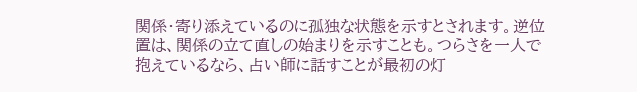関係・寄り添えているのに孤独な状態を示すとされます。逆位置は、関係の立て直しの始まりを示すことも。つらさを一人で抱えているなら、占い師に話すことが最初の灯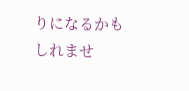りになるかもしれませ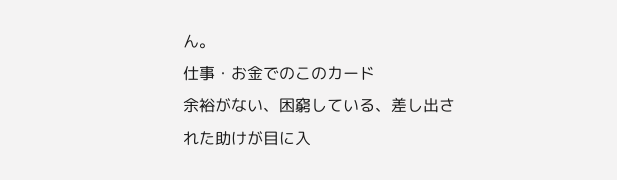ん。
仕事・お金でのこのカード
余裕がない、困窮している、差し出された助けが目に入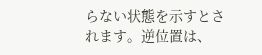らない状態を示すとされます。逆位置は、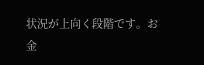状況が上向く段階です。お金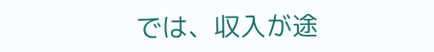では、収入が途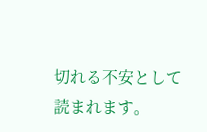切れる不安として読まれます。